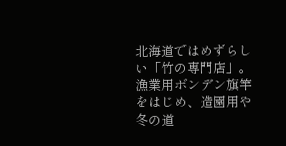北海道ではめずらしい「竹の専門店」。漁業用ボンデン旗竿をはじめ、造園用や冬の道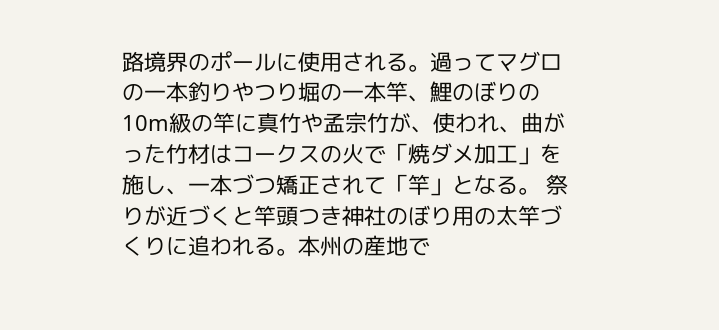路境界のポールに使用される。過ってマグロの一本釣りやつり堀の一本竿、鯉のぼりの10m級の竿に真竹や孟宗竹が、使われ、曲がった竹材はコークスの火で「焼ダメ加工」を施し、一本づつ矯正されて「竿」となる。 祭りが近づくと竿頭つき神社のぼり用の太竿づくりに追われる。本州の産地で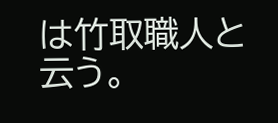は竹取職人と云う。